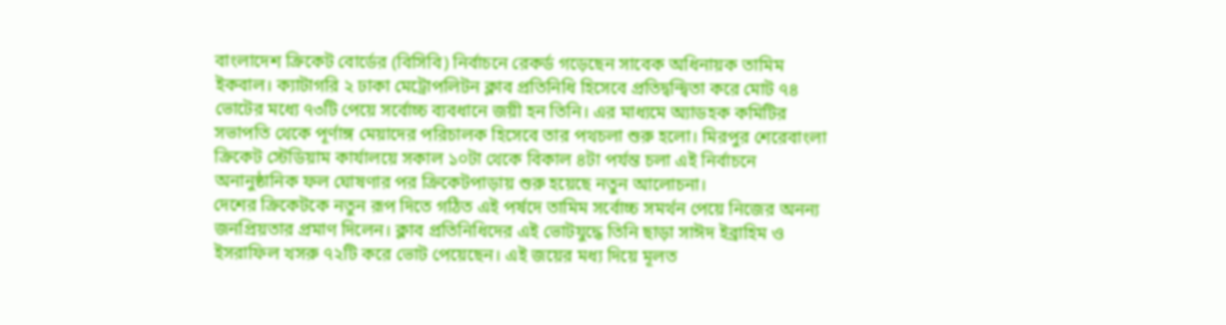বাংলাদেশ ক্রিকেট বোর্ডের (বিসিবি) নির্বাচনে রেকর্ড গড়েছেন সাবেক অধিনায়ক তামিম ইকবাল। ক্যাটাগরি ২ ঢাকা মেট্রোপলিটন ক্লাব প্রতিনিধি হিসেবে প্রতিদ্বন্দ্বিতা করে মোট ৭৪ ভোটের মধ্যে ৭৩টি পেয়ে সর্বোচ্চ ব্যবধানে জয়ী হন তিনি। এর মাধ্যমে অ্যাডহক কমিটির সভাপতি থেকে পূর্ণাঙ্গ মেয়াদের পরিচালক হিসেবে তার পথচলা শুরু হলো। মিরপুর শেরেবাংলা ক্রিকেট স্টেডিয়াম কার্যালয়ে সকাল ১০টা থেকে বিকাল ৪টা পর্যন্ত চলা এই নির্বাচনে অনানুষ্ঠানিক ফল ঘোষণার পর ক্রিকেটপাড়ায় শুরু হয়েছে নতুন আলোচনা।
দেশের ক্রিকেটকে নতুন রূপ দিতে গঠিত এই পর্ষদে তামিম সর্বোচ্চ সমর্থন পেয়ে নিজের অনন্য জনপ্রিয়তার প্রমাণ দিলেন। ক্লাব প্রতিনিধিদের এই ভোটযুদ্ধে তিনি ছাড়া সাঈদ ইব্রাহিম ও ইসরাফিল খসরু ৭২টি করে ভোট পেয়েছেন। এই জয়ের মধ্য দিয়ে মূলত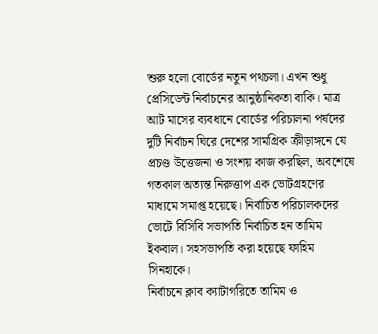শুরু হলো বোর্ডের নতুন পথচলা। এখন শুধু প্রেসিডেন্ট নির্বাচনের আনুষ্ঠানিকতা বাকি। মাত্র আট মাসের ব্যবধানে বোর্ডের পরিচালনা পর্ষদের দুটি নির্বাচন ঘিরে দেশের সামগ্রিক ক্রীড়াঙ্গনে যে প্রচণ্ড উত্তেজনা ও সংশয় কাজ করছিল, অবশেষে গতকাল অত্যন্ত নিরুত্তাপ এক ভোটগ্রহণের মাধ্যমে সমাপ্ত হয়েছে। নির্বাচিত পরিচালকদের ভোটে বিসিবি সভাপতি নির্বাচিত হন তামিম ইকবাল। সহসভাপতি করা হয়েছে ফাহিম সিনহাকে।
নির্বাচনে ক্লাব ক্যাটাগরিতে তামিম ও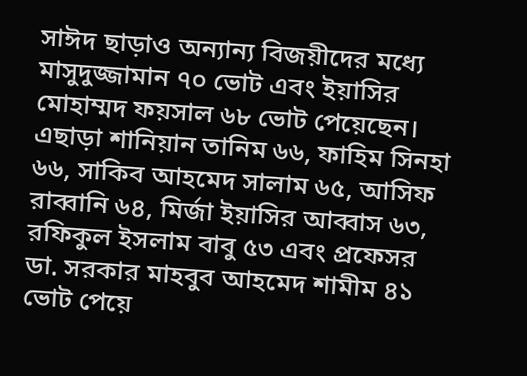সাঈদ ছাড়াও অন্যান্য বিজয়ীদের মধ্যে মাসুদুজ্জামান ৭০ ভোট এবং ইয়াসির মোহাম্মদ ফয়সাল ৬৮ ভোট পেয়েছেন। এছাড়া শানিয়ান তানিম ৬৬, ফাহিম সিনহা ৬৬, সাকিব আহমেদ সালাম ৬৫, আসিফ রাব্বানি ৬৪, মির্জা ইয়াসির আব্বাস ৬৩, রফিকুল ইসলাম বাবু ৫৩ এবং প্রফেসর ডা. সরকার মাহবুব আহমেদ শামীম ৪১ ভোট পেয়ে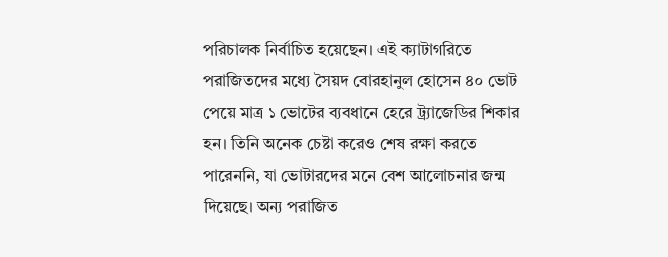পরিচালক নির্বাচিত হয়েছেন। এই ক্যাটাগরিতে পরাজিতদের মধ্যে সৈয়দ বোরহানুল হোসেন ৪০ ভোট পেয়ে মাত্র ১ ভোটের ব্যবধানে হেরে ট্র্যাজেডির শিকার হন। তিনি অনেক চেষ্টা করেও শেষ রক্ষা করতে পারেননি, যা ভোটারদের মনে বেশ আলোচনার জন্ম দিয়েছে। অন্য পরাজিত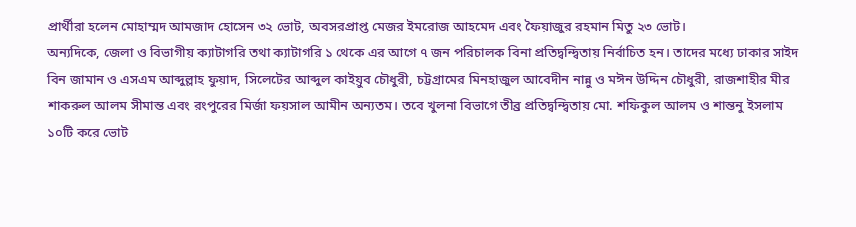প্রার্থীরা হলেন মোহাম্মদ আমজাদ হোসেন ৩২ ভোট, অবসরপ্রাপ্ত মেজর ইমরোজ আহমেদ এবং ফৈয়াজুর রহমান মিতু ২৩ ভোট।
অন্যদিকে, জেলা ও বিভাগীয় ক্যাটাগরি তথা ক্যাটাগরি ১ থেকে এর আগে ৭ জন পরিচালক বিনা প্রতিদ্বন্দ্বিতায় নির্বাচিত হন। তাদের মধ্যে ঢাকার সাইদ বিন জামান ও এসএম আব্দুল্লাহ ফুয়াদ, সিলেটের আব্দুল কাইয়ুব চৌধুরী, চট্টগ্রামের মিনহাজুল আবেদীন নান্নু ও মঈন উদ্দিন চৌধুরী, রাজশাহীর মীর শাকরুল আলম সীমান্ত এবং রংপুরের মির্জা ফয়সাল আমীন অন্যতম। তবে খুলনা বিভাগে তীব্র প্রতিদ্বন্দ্বিতায় মো. শফিকুল আলম ও শান্তনু ইসলাম ১০টি করে ভোট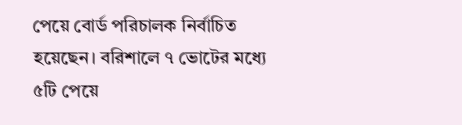পেয়ে বোর্ড পরিচালক নির্বাচিত হয়েছেন। বরিশালে ৭ ভোটের মধ্যে ৫টি পেয়ে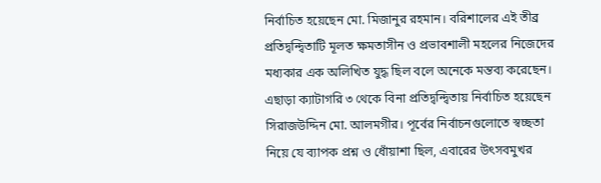নির্বাচিত হয়েছেন মো. মিজানুর রহমান। বরিশালের এই তীব্র প্রতিদ্বন্দ্বিতাটি মূলত ক্ষমতাসীন ও প্রভাবশালী মহলের নিজেদের মধ্যকার এক অলিখিত যুদ্ধ ছিল বলে অনেকে মন্তব্য করেছেন।
এছাড়া ক্যাটাগরি ৩ থেকে বিনা প্রতিদ্বন্দ্বিতায় নির্বাচিত হয়েছেন সিরাজউদ্দিন মো. আলমগীর। পূর্বের নির্বাচনগুলোতে স্বচ্ছতা নিয়ে যে ব্যাপক প্রশ্ন ও ধোঁয়াশা ছিল, এবারের উৎসবমুখর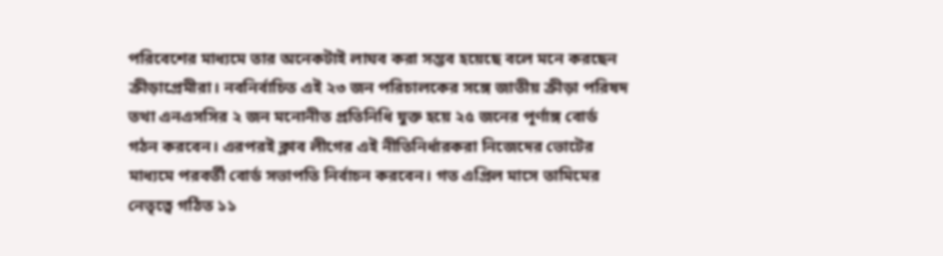পরিবেশের মাধ্যমে তার অনেকটাই লাঘব করা সম্ভব হয়েছে বলে মনে করছেন ক্রীড়াপ্রেমীরা। নবনির্বাচিত এই ২৩ জন পরিচালকের সঙ্গে জাতীয় ক্রীড়া পরিষদ তথা এনএসসির ২ জন মনোনীত প্রতিনিধি যুক্ত হয়ে ২৫ জনের পূর্ণাঙ্গ বোর্ড গঠন করবেন। এরপরই ক্লাব লীগের এই নীতিনির্ধারকরা নিজেদের ভোটের মাধ্যমে পরবর্তী বোর্ড সভাপতি নির্বাচন করবেন। গত এপ্রিল মাসে তামিমের নেতৃত্বে গঠিত ১১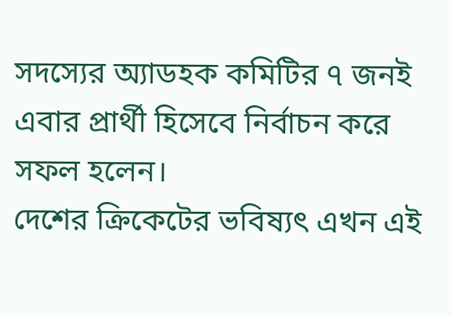সদস্যের অ্যাডহক কমিটির ৭ জনই এবার প্রার্থী হিসেবে নির্বাচন করে সফল হলেন।
দেশের ক্রিকেটের ভবিষ্যৎ এখন এই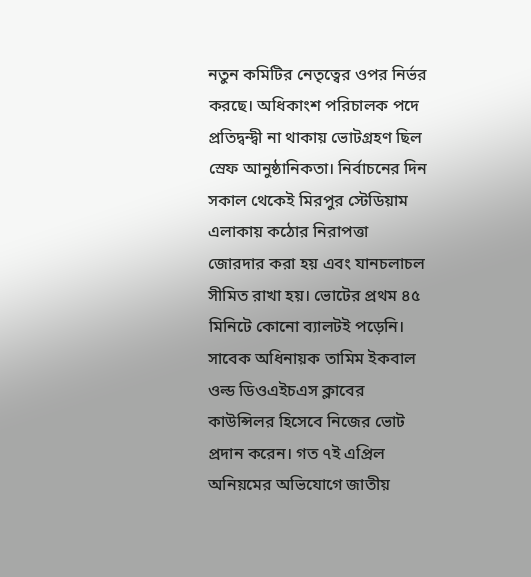নতুন কমিটির নেতৃত্বের ওপর নির্ভর করছে। অধিকাংশ পরিচালক পদে প্রতিদ্বন্দ্বী না থাকায় ভোটগ্রহণ ছিল স্রেফ আনুষ্ঠানিকতা। নির্বাচনের দিন সকাল থেকেই মিরপুর স্টেডিয়াম এলাকায় কঠোর নিরাপত্তা জোরদার করা হয় এবং যানচলাচল সীমিত রাখা হয়। ভোটের প্রথম ৪৫ মিনিটে কোনো ব্যালটই পড়েনি। সাবেক অধিনায়ক তামিম ইকবাল ওল্ড ডিওএইচএস ক্লাবের কাউন্সিলর হিসেবে নিজের ভোট প্রদান করেন। গত ৭ই এপ্রিল অনিয়মের অভিযোগে জাতীয়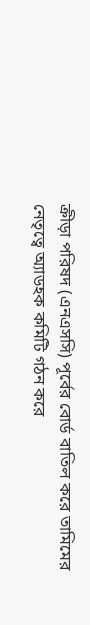ক্রীড়া পরিষদ (এনএসসি) পূর্বের বোর্ড বাতিল করে তামিমের নেতৃত্বে অ্যাডহক কমিটি গঠন করে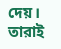দেয়। তারাই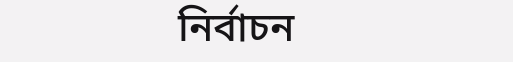নির্বাচন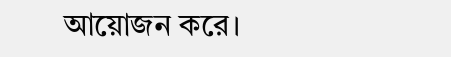আয়োজন করে।